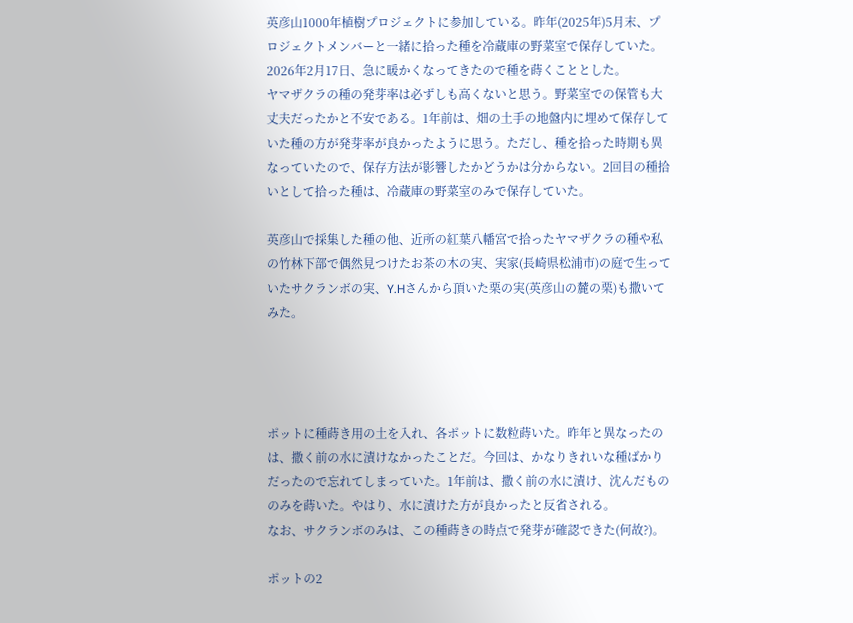英彦山1000年植樹プロジェクトに参加している。昨年(2025年)5月末、プロジェクトメンバーと一緒に拾った種を冷蔵庫の野菜室で保存していた。2026年2月17日、急に暖かくなってきたので種を蒔くこととした。
ヤマザクラの種の発芽率は必ずしも高くないと思う。野菜室での保管も大丈夫だったかと不安である。1年前は、畑の土手の地盤内に埋めて保存していた種の方が発芽率が良かったように思う。ただし、種を拾った時期も異なっていたので、保存方法が影響したかどうかは分からない。2回目の種拾いとして拾った種は、冷蔵庫の野菜室のみで保存していた。

英彦山で採集した種の他、近所の紅葉八幡宮で拾ったヤマザクラの種や私の竹林下部で偶然見つけたお茶の木の実、実家(長崎県松浦市)の庭で生っていたサクランボの実、Y.Hさんから頂いた栗の実(英彦山の麓の栗)も撒いてみた。




ポットに種蒔き用の土を入れ、各ポットに数粒蒔いた。昨年と異なったのは、撒く前の水に漬けなかったことだ。今回は、かなりきれいな種ばかりだったので忘れてしまっていた。1年前は、撒く前の水に漬け、沈んだもののみを蒔いた。やはり、水に漬けた方が良かったと反省される。
なお、サクランボのみは、この種蒔きの時点で発芽が確認できた(何故?)。

ポットの2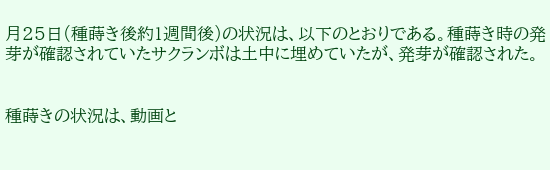月25日(種蒔き後約1週間後)の状況は、以下のとおりである。種蒔き時の発芽が確認されていたサクランボは土中に埋めていたが、発芽が確認された。


種蒔きの状況は、動画と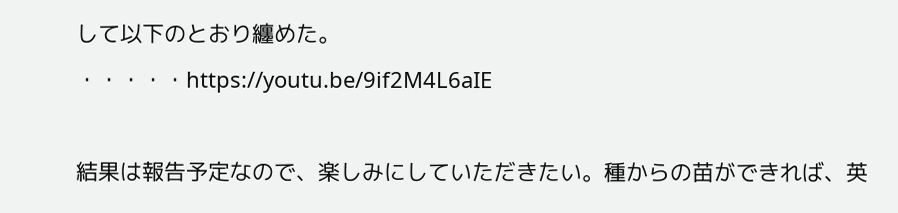して以下のとおり纏めた。
・・・・・https://youtu.be/9if2M4L6aIE

結果は報告予定なので、楽しみにしていただきたい。種からの苗ができれば、英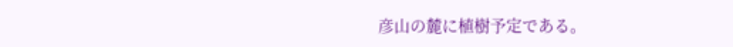彦山の麓に植樹予定である。